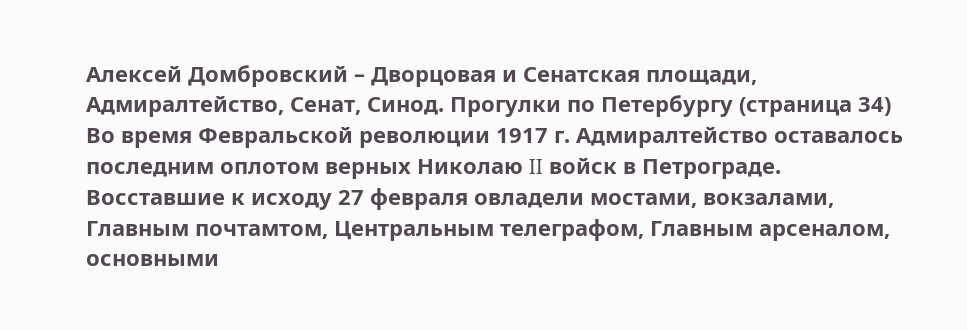Алексей Домбровский – Дворцовая и Сенатская площади, Адмиралтейство, Сенат, Синод. Прогулки по Петербургу (страница 34)
Во время Февральской революции 1917 г. Адмиралтейство оставалось последним оплотом верных Николаю II войск в Петрограде. Восставшие к исходу 27 февраля овладели мостами, вокзалами, Главным почтамтом, Центральным телеграфом, Главным арсеналом, основными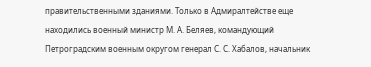правительственными зданиями. Только в Адмиралтействе еще находились военный министр М. А. Беляев, командующий Петроградским военным округом генерал С. С. Хабалов, начальник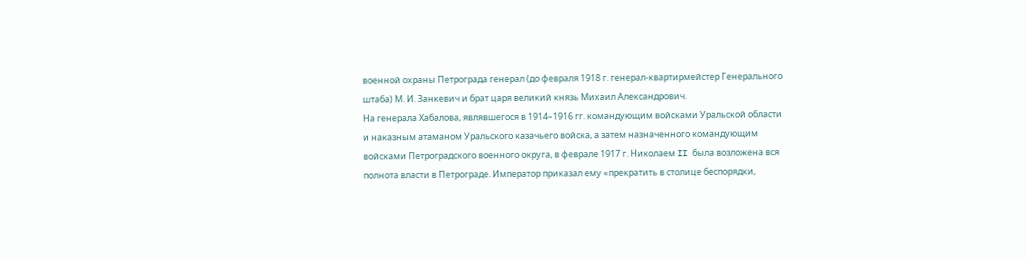военной охраны Петрограда генерал (до февраля 1918 г. генерал-квартирмейстер Генерального штаба) М. И. Занкевич и брат царя великий князь Михаил Александрович.
На генерала Хабалова, являвшегося в 1914–1916 гг. командующим войсками Уральской области и наказным атаманом Уральского казачьего войска, а затем назначенного командующим войсками Петроградского военного округа, в феврале 1917 г. Николаем II была возложена вся полнота власти в Петрограде. Император приказал ему «прекратить в столице беспорядки,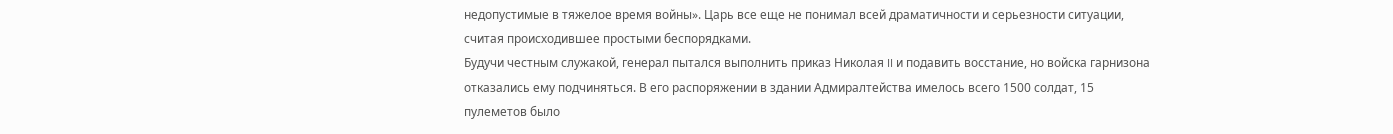недопустимые в тяжелое время войны». Царь все еще не понимал всей драматичности и серьезности ситуации, считая происходившее простыми беспорядками.
Будучи честным служакой, генерал пытался выполнить приказ Николая II и подавить восстание, но войска гарнизона отказались ему подчиняться. В его распоряжении в здании Адмиралтейства имелось всего 1500 солдат, 15 пулеметов было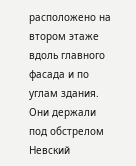расположено на втором этаже вдоль главного фасада и по углам здания. Они держали под обстрелом Невский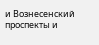и Вознесенский проспекты и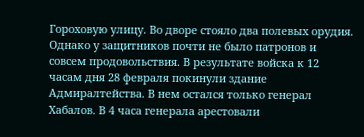Гороховую улицу. Во дворе стояло два полевых орудия.
Однако у защитников почти не было патронов и совсем продовольствия. В результате войска к 12 часам дня 28 февраля покинули здание Адмиралтейства. В нем остался только генерал Хабалов. В 4 часа генерала арестовали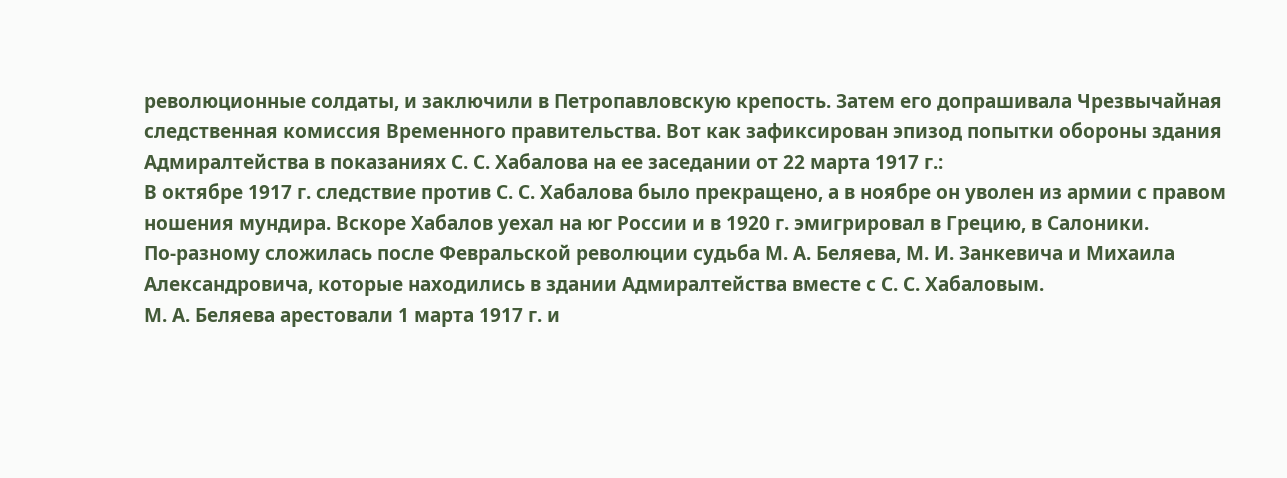революционные солдаты, и заключили в Петропавловскую крепость. Затем его допрашивала Чрезвычайная следственная комиссия Временного правительства. Вот как зафиксирован эпизод попытки обороны здания Адмиралтейства в показаниях С. С. Хабалова на ее заседании от 22 марта 1917 г.:
В октябре 1917 г. следствие против С. С. Хабалова было прекращено, а в ноябре он уволен из армии с правом ношения мундира. Вскоре Хабалов уехал на юг России и в 1920 г. эмигрировал в Грецию, в Салоники.
По-разному сложилась после Февральской революции судьба М. А. Беляева, М. И. Занкевича и Михаила Александровича, которые находились в здании Адмиралтейства вместе с С. С. Хабаловым.
М. А. Беляева арестовали 1 марта 1917 г. и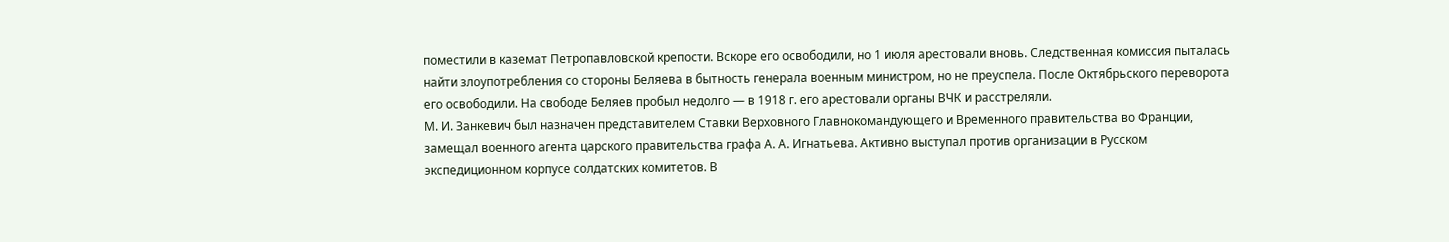поместили в каземат Петропавловской крепости. Вскоре его освободили, но 1 июля арестовали вновь. Следственная комиссия пыталась найти злоупотребления со стороны Беляева в бытность генерала военным министром, но не преуспела. После Октябрьского переворота его освободили. На свободе Беляев пробыл недолго — в 1918 г. его арестовали органы ВЧК и расстреляли.
М. И. Занкевич был назначен представителем Ставки Верховного Главнокомандующего и Временного правительства во Франции, замещал военного агента царского правительства графа А. А. Игнатьева. Активно выступал против организации в Русском экспедиционном корпусе солдатских комитетов. В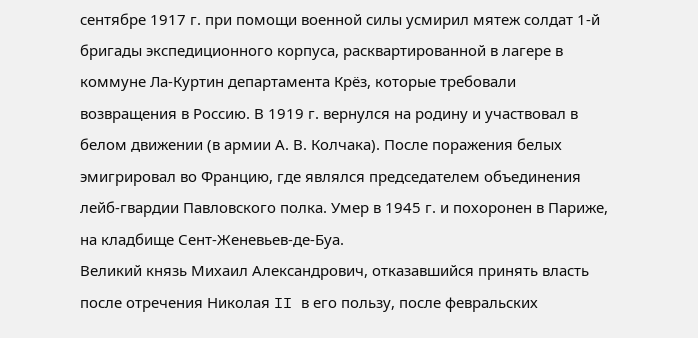сентябре 1917 г. при помощи военной силы усмирил мятеж солдат 1-й бригады экспедиционного корпуса, расквартированной в лагере в коммуне Ла-Куртин департамента Крёз, которые требовали возвращения в Россию. В 1919 г. вернулся на родину и участвовал в белом движении (в армии А. В. Колчака). После поражения белых эмигрировал во Францию, где являлся председателем объединения лейб-гвардии Павловского полка. Умер в 1945 г. и похоронен в Париже, на кладбище Сент-Женевьев-де-Буа.
Великий князь Михаил Александрович, отказавшийся принять власть после отречения Николая II в его пользу, после февральских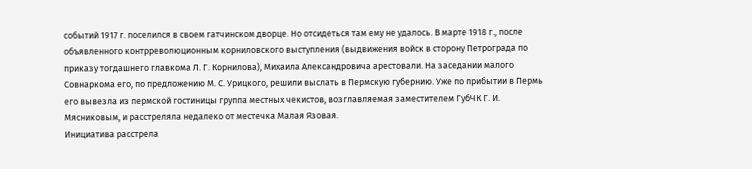событий 1917 г. поселился в своем гатчинском дворце. Но отсидеться там ему не удалось. В марте 1918 г., после объявленного контрреволюционным корниловского выступления (выдвижения войск в сторону Петрограда по приказу тогдашнего главкома Л. Г. Корнилова), Михаила Александровича арестовали. На заседании малого Совнаркома его, по предложению М. С. Урицкого, решили выслать в Пермскую губернию. Уже по прибытии в Пермь его вывезла из пермской гостиницы группа местных чекистов, возглавляемая заместителем ГубЧК Г. И. Мясниковым, и расстреляла недалеко от местечка Малая Язовая.
Инициатива расстрела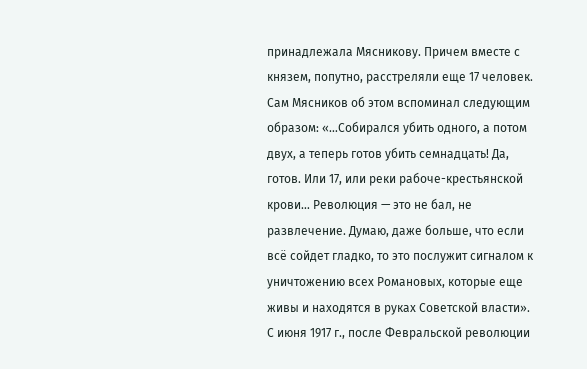принадлежала Мясникову. Причем вместе с князем, попутно, расстреляли еще 17 человек. Сам Мясников об этом вспоминал следующим образом: «…Собирался убить одного, а потом двух, а теперь готов убить семнадцать! Да, готов. Или 17, или реки рабоче-крестьянской крови… Революция — это не бал, не развлечение. Думаю, даже больше, что если всё сойдет гладко, то это послужит сигналом к уничтожению всех Романовых, которые еще живы и находятся в руках Советской власти».
С июня 1917 г., после Февральской революции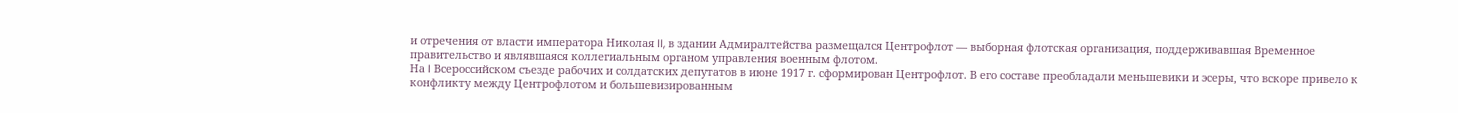и отречения от власти императора Николая II, в здании Адмиралтейства размещался Центрофлот — выборная флотская организация, поддерживавшая Временное правительство и являвшаяся коллегиальным органом управления военным флотом.
На I Всероссийском съезде рабочих и солдатских депутатов в июне 1917 г. сформирован Центрофлот. В его составе преобладали меньшевики и эсеры, что вскоре привело к конфликту между Центрофлотом и большевизированным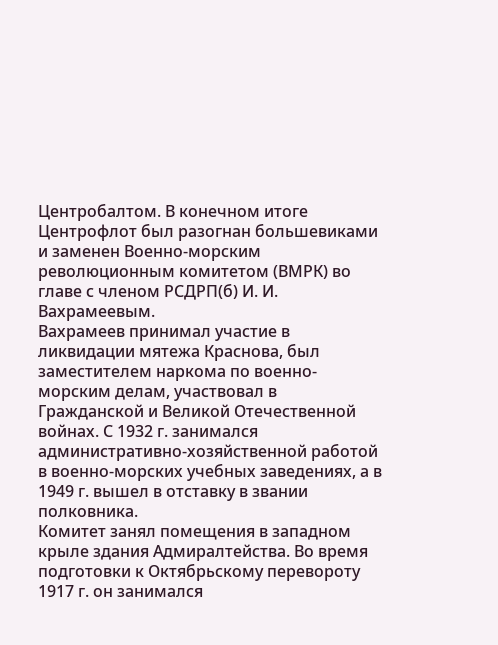Центробалтом. В конечном итоге Центрофлот был разогнан большевиками и заменен Военно-морским революционным комитетом (ВМРК) во главе с членом РСДРП(б) И. И. Вахрамеевым.
Вахрамеев принимал участие в ликвидации мятежа Краснова, был заместителем наркома по военно-морским делам, участвовал в Гражданской и Великой Отечественной войнах. С 1932 г. занимался административно-хозяйственной работой в военно-морских учебных заведениях, а в 1949 г. вышел в отставку в звании полковника.
Комитет занял помещения в западном крыле здания Адмиралтейства. Во время подготовки к Октябрьскому перевороту 1917 г. он занимался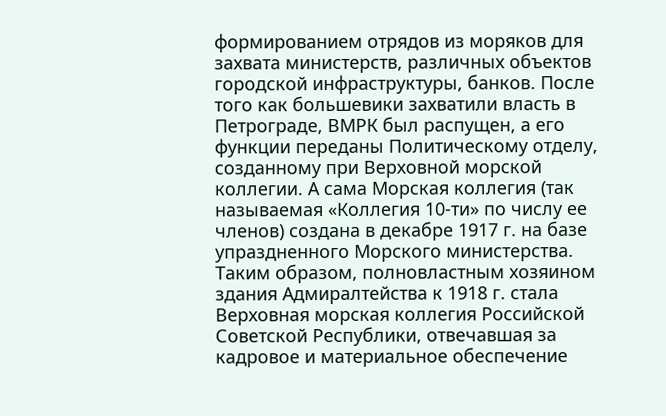формированием отрядов из моряков для захвата министерств, различных объектов городской инфраструктуры, банков. После того как большевики захватили власть в Петрограде, ВМРК был распущен, а его функции переданы Политическому отделу, созданному при Верховной морской коллегии. А сама Морская коллегия (так называемая «Коллегия 10-ти» по числу ее членов) создана в декабре 1917 г. на базе упраздненного Морского министерства.
Таким образом, полновластным хозяином здания Адмиралтейства к 1918 г. стала Верховная морская коллегия Российской Советской Республики, отвечавшая за кадровое и материальное обеспечение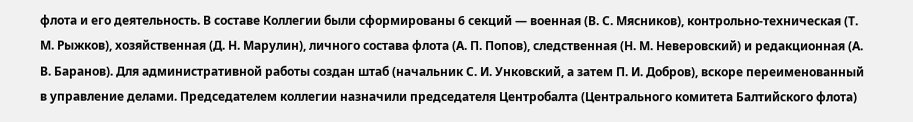флота и его деятельность. В составе Коллегии были сформированы 6 секций — военная (В. С. Мясников), контрольно-техническая (Т. М. Рыжков), хозяйственная (Д. Н. Марулин), личного состава флота (А. П. Попов), следственная (Н. М. Неверовский) и редакционная (А. В. Баранов). Для административной работы создан штаб (начальник С. И. Унковский, а затем П. И. Добров), вскоре переименованный в управление делами. Председателем коллегии назначили председателя Центробалта (Центрального комитета Балтийского флота)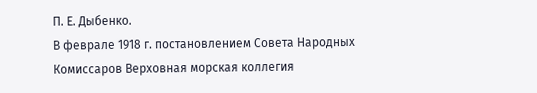П. Е. Дыбенко.
В феврале 1918 г. постановлением Совета Народных Комиссаров Верховная морская коллегия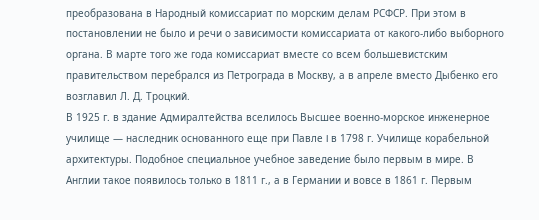преобразована в Народный комиссариат по морским делам РСФСР. При этом в постановлении не было и речи о зависимости комиссариата от какого-либо выборного органа. В марте того же года комиссариат вместе со всем большевистским правительством перебрался из Петрограда в Москву, а в апреле вместо Дыбенко его возглавил Л. Д. Троцкий.
В 1925 г. в здание Адмиралтейства вселилось Высшее военно-морское инженерное училище — наследник основанного еще при Павле I в 1798 г. Училище корабельной архитектуры. Подобное специальное учебное заведение было первым в мире. В Англии такое появилось только в 1811 г., а в Германии и вовсе в 1861 г. Первым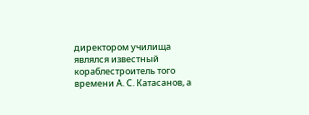директором училища являлся известный кораблестроитель того времени А. С. Катасанов, а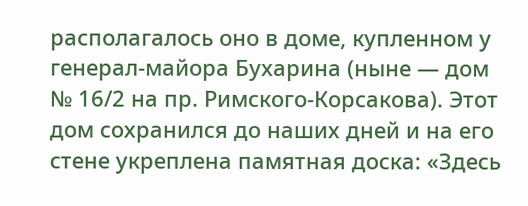располагалось оно в доме, купленном у генерал-майора Бухарина (ныне — дом № 16/2 на пр. Римского-Корсакова). Этот дом сохранился до наших дней и на его стене укреплена памятная доска: «Здесь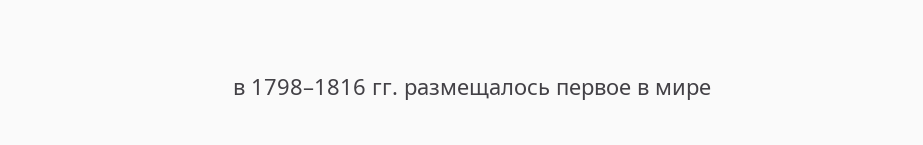в 1798–1816 гг. размещалось первое в мире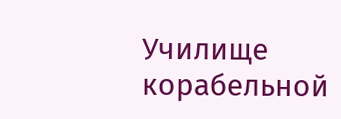Училище корабельной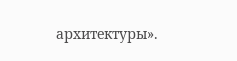архитектуры».